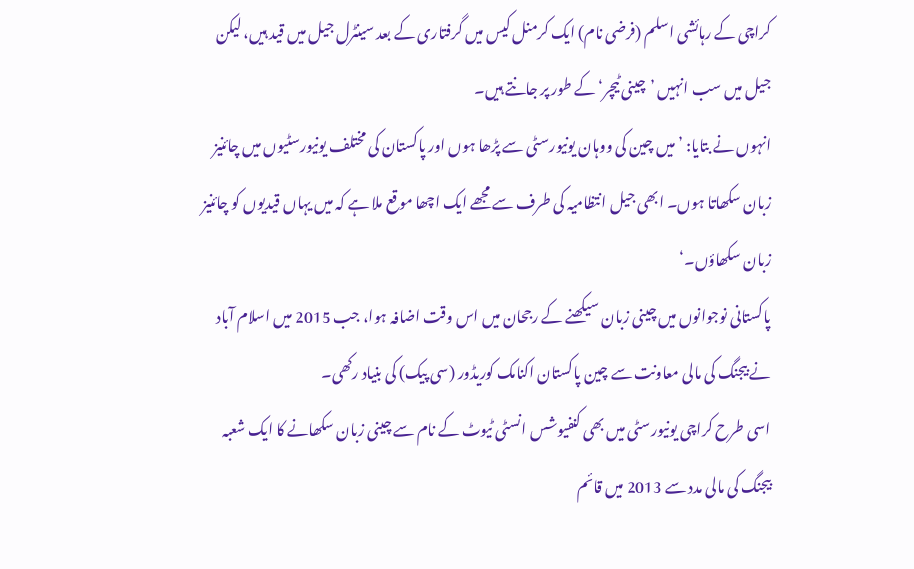کراچی کے رہائشی اسلم (فرضی نام) ایک کرمنل کیس میں گرفتاری کے بعد سینٹرل جیل میں قید ہیں، لیکن جیل میں سب انہیں ’چینی ٹیچر‘ کے طور پر جانتے ہیں۔
انہوں نے بتایا: ’میں چین کی ووہان یونیورسٹی سے پڑھا ہوں اور پاکستان کی مختلف یونیورسٹیوں میں چائنیز زبان سکھاتا ہوں۔ ابھی جیل انتظامیہ کی طرف سے مجھے ایک اچھا موقع ملا ہے کہ میں یہاں قیدیوں کو چائنیز زبان سکھاؤں۔‘
پاکستانی نوجوانوں میں چینی زبان سیکھنے کے رجحان میں اس وقت اضافہ ہوا، جب 2015 میں اسلام آباد نے بیجنگ کی مالی معاونت سے چین پاکستان اکنامک کوریڈور (سی پیک) کی بنیاد رکھی۔
اسی طرح کراچی یونیورسٹی میں بھی کنفیوشس انسٹی ٹیوٹ کے نام سے چینی زبان سکھانے کا ایک شعبہ بیجنگ کی مالی مدد سے 2013 میں قائم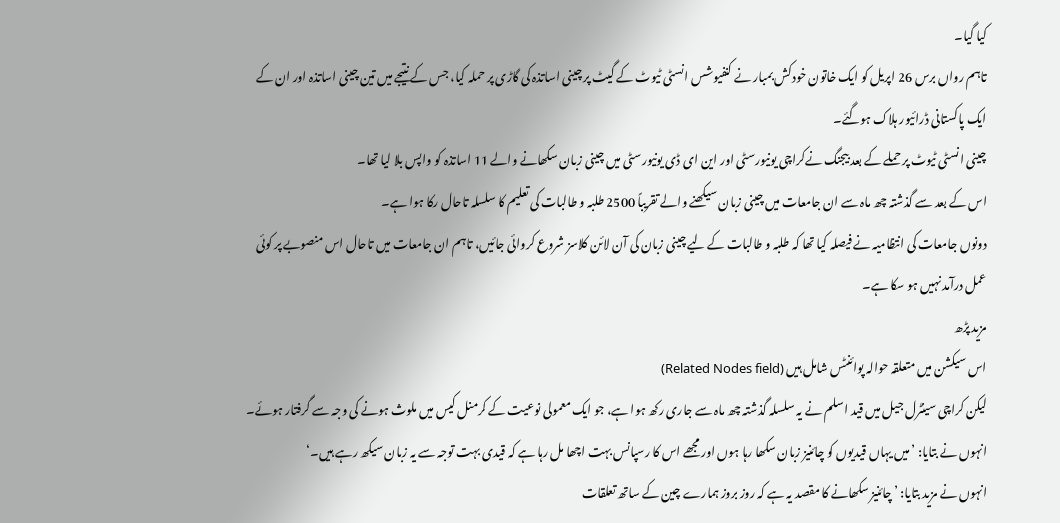کیا گیا۔
تاہم رواں برس 26 اپریل کو ایک خاتون خودکش بمبار نے کنفیوشس انسٹی ٹیوٹ کے گیٹ پر چینی اساتذہ کی گاڑی پر حملہ کیا، جس کے نتیجے میں تین چینی اساتذہ اور ان کے ایک پاکستانی ڈرائیور ہلاک ہوگئے۔
چینی انسٹی ٹیوٹ پر حملے کے بعد بیجنگ نےکراچی یونیورسٹی اور این ای ڈی یونیورسٹی میں چینی زبان سکھانے والے 11 اساتذہ کو واپس بلا لیا تھا۔
اس کے بعد سے گذشتہ چھ ماہ سے ان جامعات میں چینی زبان سیکھنے والے تقریباً 2500 طلبہ و طالبات کی تعلیم کا سلسلہ تاحال رکا ہوا ہے۔
دونوں جامعات کی انتظامیہ نے فیصلہ کیا تھا کہ طلبہ و طالبات کے لیے چینی زبان کی آن لائن کلاسز شروع کروائی جائیں، تاہم ان جامعات میں تاحال اس منصوبے پر کوئی عمل درآمد نہیں ہو سکا ہے۔
مزید پڑھ
اس سیکشن میں متعلقہ حوالہ پوائنٹس شامل ہیں (Related Nodes field)
لیکن کراچی سینٹرل جیل میں قید اسلم نے یہ سلسلہ گذشتہ چھ ماہ سے جاری رکھ ہوا ہے، جو ایک معمولی نوعیت کے کرمنل کیس میں ملوث ہونے کی وجہ سے گرفتار ہوئے۔
انہوں نے بتایا: ’میں یہاں قیدیوں کو چائنیز زبان سکھا رہا ہوں اور مجھے اس کا رسپانس بہت اچھا مل رہا ہے کہ قیدی بہت توجہ سے یہ زبان سیکھ رہے ہیں۔‘
انہوں نے مزید بتایا: ’چائنیز سکھانے کا مقصد یہ ہے کہ روز بروز ہمارے چین کے ساتھ تعلقات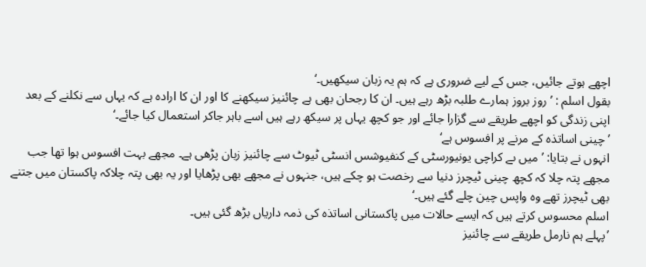اچھے ہوتے جائیں، جس کے لیے ضروری ہے کہ ہم یہ زبان سیکھیں۔‘
بقول اسلم : ’روز بروز ہمارے طلبہ بڑھ رہے ہیں۔ ان کا رجحان بھی ہے چائنیز سیکھنے کا اور ان کا ارادہ ہے کہ یہاں سے نکلنے کے بعد اپنی زندگی کو اچھے طریقے سے گزارا جائے اور جو کچھ یہاں پر سیکھ رہے ہیں اسے باہر جاکر استعمال کیا جائے۔‘
’چینی اساتذہ کے مرنے پر افسوس ہے‘
انہوں نے بتایا: ’میں ںے کراچی یونیورسٹی کے کنفیوشس انسٹی ٹیوٹ سے چائنیز زبان پڑھی ہے۔ مجھے بہت افسوس ہوا تھا جب مجھے پتہ چلا کہ کچھ چینی ٹیچرز دنیا سے رخصت ہو چکے ہیں، جنہوں نے مجھے بھی پڑھایا اور یہ بھی پتہ چلاکہ پاکستان میں جتنے بھی ٹیچرز تھے وہ واپس چین چلے گئے ہیں۔‘
اسلم محسوس کرتے ہیں کہ ایسے حالات میں پاکستانی اساتذہ کی ذمہ داریاں بڑھ گئی ہیں۔
’پہلے ہم نارمل طریقے سے چائنیز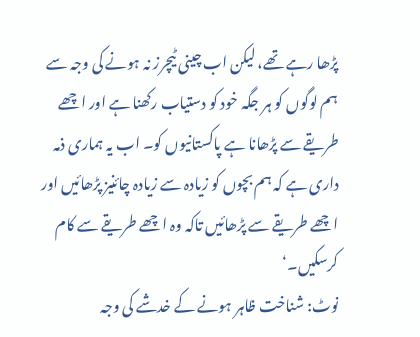پڑھا رہے تھے، لیکن اب چینی ٹیچرز نہ ہونے کی وجہ سے ہم لوگوں کو ہر جگہ خود کو دستیاب رکھنا ہے اور اچھے طریقے سے پڑھانا ہے پاکستانیوں کو۔ اب یہ ہماری ذمہ داری ہے کہ ہم بچوں کو زیادہ سے زیادہ چائنیز پڑھائیں اور اچھے طریقے سے پڑھائیں تاکہ وہ اچھے طریقے سے کام کرسکیں۔‘
نوٹ: شناخت ظاہر ہونے کے خدشے کی وجہ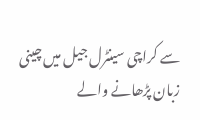سے کراچی سینٹرل جیل میں چینی زبان پڑھانے والے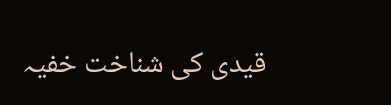قیدی کی شناخت خفیہ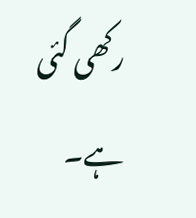رکھی گئی ہے۔